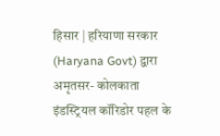हिसार | हरियाणा सरकार (Haryana Govt) द्वारा अमृतसर- कोलकाता इंडस्ट्रियल कॉरिडोर पहल के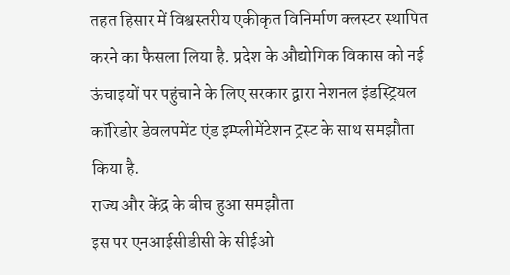तहत हिसार में विश्वस्तरीय एकीकृत विनिर्माण क्लस्टर स्थापित करने का फैसला लिया है. प्रदेश के औद्योगिक विकास को नई ऊंचाइयों पर पहुंचाने के लिए सरकार द्वारा नेशनल इंडस्ट्रियल कॉरिडोर डेवलपमेंट एंड इम्प्लीमेंटेशन ट्रस्ट के साथ समझौता किया है.
राज्य और केंद्र के बीच हुआ समझौता
इस पर एनआईसीडीसी के सीईओ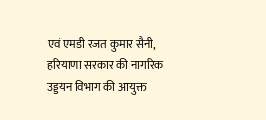एवं एमडी रजत कुमार सैनी, हरियाणा सरकार की नागरिक उड्डयन विभाग की आयुक्त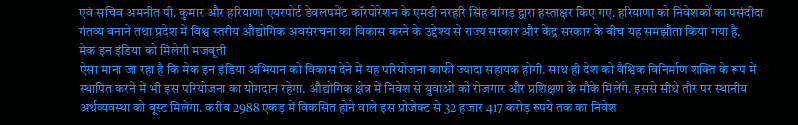एवं सचिव अमनीत पी. कुमार और हरियाणा एयरपोर्ट डेवलपमेंट कॉरपोरेशन के एमडी नरहरि सिंह बांगड़ द्वारा हस्ताक्षर किए गए. हरियाणा को निवेशकों का पसंदीदा गंतव्य बनाने तथा प्रदेश में विश्व स्तरीय औद्योगिक अवसंरचना का विकास करने के उद्देश्य से राज्य सरकार और केंद्र सरकार के बीच यह समझौता किया गया है.
मेक इन इंडिया को मिलेगी मजबूती
ऐसा माना जा रहा है कि मेक इन इंडिया अभियान को विकास देने में यह परियोजना काफी ज्यादा सहायक होगी. साथ ही देश को वैश्विक विनिर्माण शक्ति के रूप में स्थापित करने में भी इस परियोजना का योगदान रहेगा. औद्योगिक क्षेत्र में निवेश से युवाओं को रोजगार और प्रशिक्षण के मौके मिलेंगे. इससे सीधे तौर पर स्थानीय अर्थव्यवस्था को बूस्ट मिलेगा. करीब 2988 एकड़ में विकसित होने वाले इस प्रोजेक्ट से 32 हजार 417 करोड़ रुपये तक का निवेश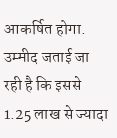आकर्षित होगा. उम्मीद जताई जा रही है कि इससे 1.25 लाख से ज्यादा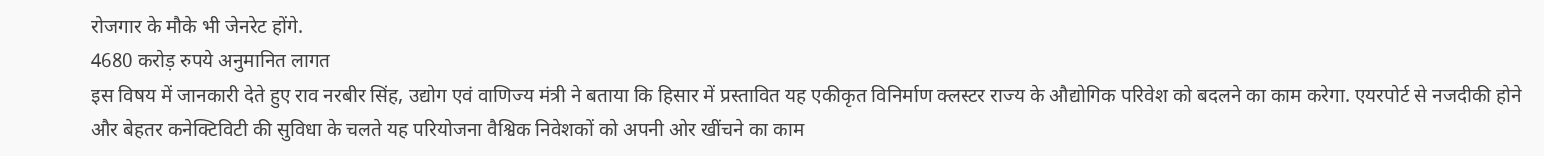रोजगार के मौके भी जेनरेट होंगे.
4680 करोड़ रुपये अनुमानित लागत
इस विषय में जानकारी देते हुए राव नरबीर सिंह, उद्योग एवं वाणिज्य मंत्री ने बताया कि हिसार में प्रस्तावित यह एकीकृत विनिर्माण क्लस्टर राज्य के औद्योगिक परिवेश को बदलने का काम करेगा. एयरपोर्ट से नजदीकी होने और बेहतर कनेक्टिविटी की सुविधा के चलते यह परियोजना वैश्विक निवेशकों को अपनी ओर खींचने का काम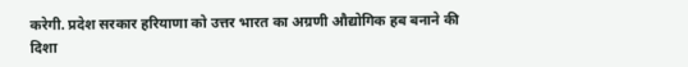करेगी. प्रदेश सरकार हरियाणा को उत्तर भारत का अग्रणी औद्योगिक हब बनाने की दिशा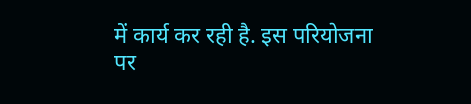में कार्य कर रही है. इस परियोजना पर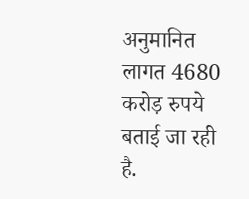अनुमानित लागत 4680 करोड़ रुपये बताई जा रही है.